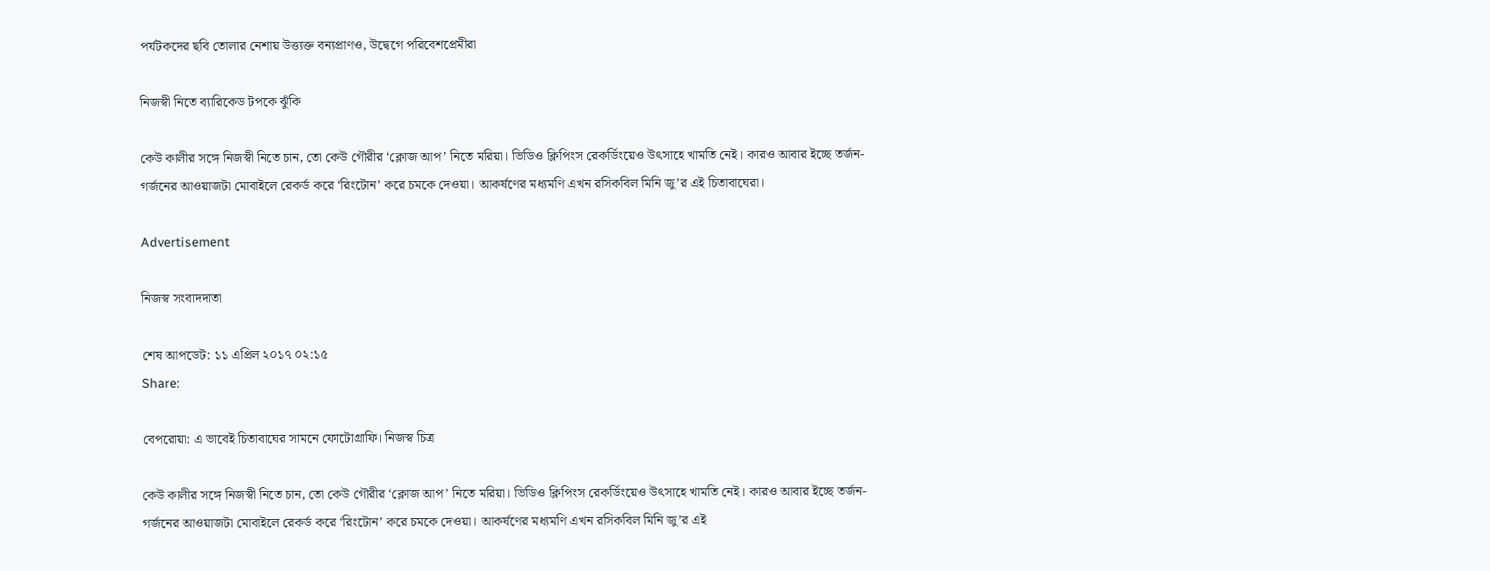পর্যটকদের ছবি তোলার নেশায় উত্ত্যক্ত বন্যপ্রাণও, উদ্বেগে পরিবেশপ্রেমীরা

নিজস্বী নিতে ব্যারিকেড টপকে ঝুঁকি

কেউ কালীর সঙ্গে নিজস্বী নিতে চান, তো কেউ গৌরীর ‘ক্লোজ আপ’ নিতে মরিয়া। ভিডিও ক্লিপিংস রেকর্ডিংয়েও উৎসাহে খামতি নেই। কারও আবার ইচ্ছে তর্জন-গর্জনের আওয়াজটা মোবাইলে রেকর্ড করে ‘রিংটোন’ করে চমকে দেওয়া। আকর্ষণের মধ্যমণি এখন রসিকবিল মিনি জু’র এই চিতাবাঘেরা।

Advertisement

নিজস্ব সংবাদদাতা

শেষ আপডেট: ১১ এপ্রিল ২০১৭ ০২:১৫
Share:

বেপরোয়া: এ ভাবেই চিতাবাঘের সামনে ফোটোগ্রাফি। নিজস্ব চিত্র

কেউ কালীর সঙ্গে নিজস্বী নিতে চান, তো কেউ গৌরীর ‘ক্লোজ আপ’ নিতে মরিয়া। ভিডিও ক্লিপিংস রেকর্ডিংয়েও উৎসাহে খামতি নেই। কারও আবার ইচ্ছে তর্জন-গর্জনের আওয়াজটা মোবাইলে রেকর্ড করে ‘রিংটোন’ করে চমকে দেওয়া। আকর্ষণের মধ্যমণি এখন রসিকবিল মিনি জু’র এই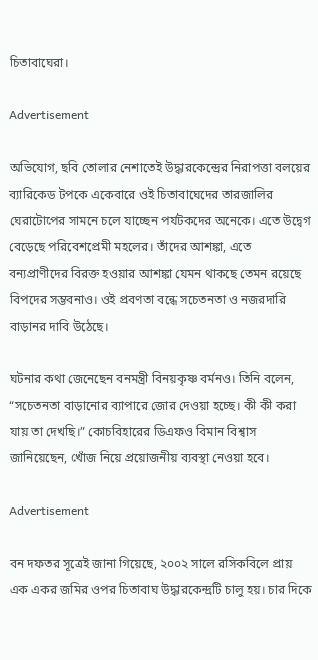চিতাবাঘেরা।

Advertisement

অভিযোগ, ছবি তোলার নেশাতেই উদ্ধারকেন্দ্রের নিরাপত্তা বলয়ের ব্যারিকেড টপকে একেবারে ওই চিতাবাঘেদের তারজালির ঘেরাটোপের সামনে চলে যাচ্ছেন পর্যটকদের অনেকে। এতে উদ্বেগ বেড়েছে পরিবেশপ্রেমী মহলের। তাঁদের আশঙ্কা, এতে বন্যপ্রাণীদের বিরক্ত হওয়ার আশঙ্কা যেমন থাকছে তেমন রয়েছে বিপদের সম্ভবনাও। ওই প্রবণতা বন্ধে সচেতনতা ও নজরদারি বাড়ানর দাবি উঠেছে।

ঘটনার কথা জেনেছেন বনমন্ত্রী বিনয়কৃষ্ণ বর্মনও। তিনি বলেন, “সচেতনতা বাড়ানোর ব্যাপারে জোর দেওয়া হচ্ছে। কী কী করা যায় তা দেখছি।” কোচবিহারের ডিএফও বিমান বিশ্বাস জানিয়েছেন, খোঁজ নিয়ে প্রয়োজনীয় ব্যবস্থা নেওয়া হবে।

Advertisement

বন দফতর সূত্রেই জানা গিয়েছে, ২০০২ সালে রসিকবিলে প্রায় এক একর জমির ওপর চিতাবাঘ উদ্ধারকেন্দ্রটি চালু হয়। চার দিকে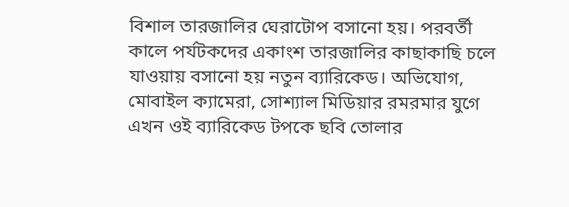বিশাল তারজালির ঘেরাটোপ বসানো হয়। পরবর্তী কালে পর্যটকদের একাংশ তারজালির কাছাকাছি চলে যাওয়ায় বসানো হয় নতুন ব্যারিকেড। অভিযোগ, মোবাইল ক্যামেরা, সোশ্যাল মিডিয়ার রমরমার যুগে এখন ওই ব্যারিকেড টপকে ছবি তোলার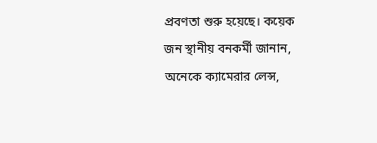প্রবণতা শুরু হয়েছে। কয়েক জন স্থানীয় বনকর্মী জানান, অনেকে ক্যামেরার লেন্স,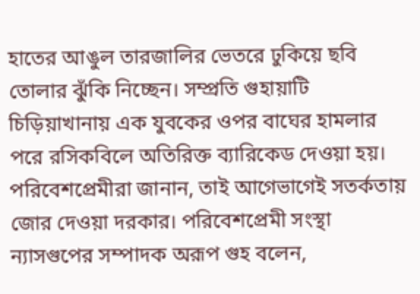হাতের আঙুল তারজালির ভেতরে ঢুকিয়ে ছবি তোলার ঝুঁকি নিচ্ছেন। সম্প্রতি গুহায়াটি চিড়িয়াখানায় এক যুবকের ওপর বাঘের হামলার পরে রসিকবিলে অতিরিক্ত ব্যারিকেড দেওয়া হয়। পরিবেশপ্রেমীরা জানান, তাই আগেভাগেই সতর্কতায় জোর দেওয়া দরকার। পরিবেশপ্রেমী সংস্থা ন্যাসগুপের সম্পাদক অরূপ গুহ বলেন,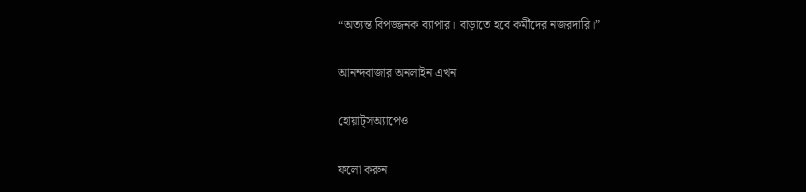“অত্যন্ত বিপজ্জনক ব্যাপার। বাড়াতে হবে কর্মীদের নজরদারি।”

আনন্দবাজার অনলাইন এখন

হোয়াট্‌সঅ্যাপেও

ফলো করুন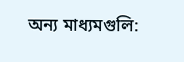অন্য মাধ্যমগুলি: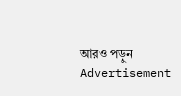আরও পড়ুন
Advertisement